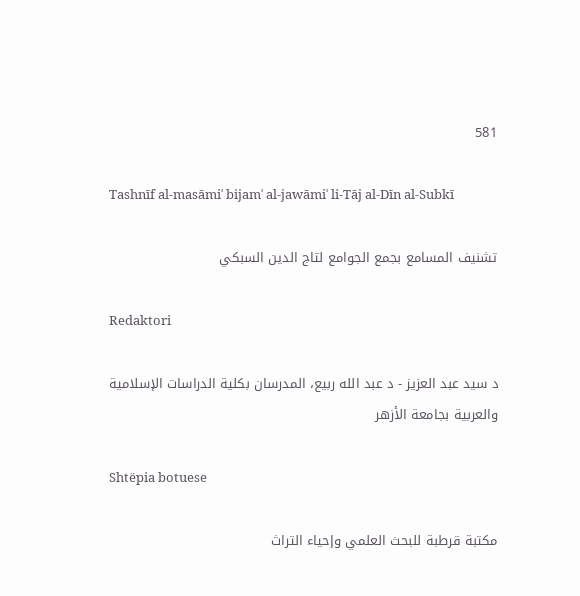581

Tashnīf al-masāmiʿ bijamʿ al-jawāmiʿ li-Tāj al-Dīn al-Subkī

تشنيف المسامع بجمع الجوامع لتاج الدين السبكي

Redaktori

د سيد عبد العزيز - د عبد الله ربيع، المدرسان بكلية الدراسات الإسلامية والعربية بجامعة الأزهر

Shtëpia botuese

مكتبة قرطبة للبحث العلمي وإحياء التراث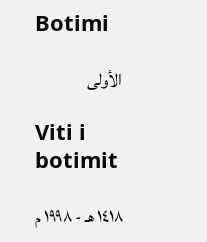Botimi

الأولى

Viti i botimit

١٤١٨ هـ - ١٩٩٨ م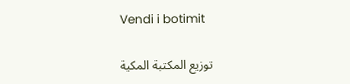Vendi i botimit

توزيع المكتبة المكية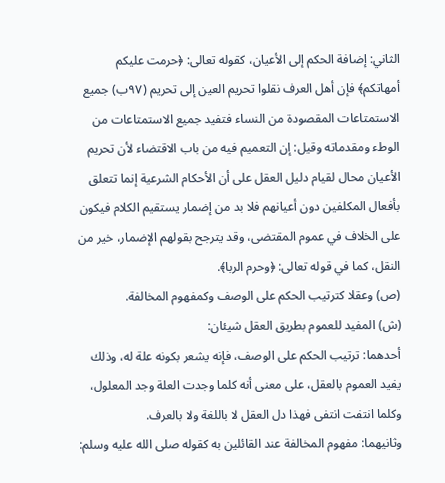الثاني: إضافة الحكم إلى الأعيان، كقوله تعالى: ﴿حرمت عليكم أمهاتكم﴾ فإن أهل العرف نقلوا تحريم العين إلى تحريم (٩٧ب) جميع الاستمتاعات المقصودة من النساء فتفيد جميع الاستمتاعات من الوطء ومقدماته وقيل: إن التعميم فيه من باب الاقتضاء لأن تحريم الأعيان محال لقيام دليل العقل على أن الأحكام الشرعية إنما تتعلق بأفعال المكلفين دون أعيانهم فلا بد من إضمار يستقيم الكلام فيكون على الخلاف في عموم المقتضى، وقد يترجح بقولهم الإضمار، خير من النقل، كما في قوله تعالى: ﴿وحرم الربا﴾.
(ص) وعقلا كترتيب الحكم على الوصف وكمفهوم المخالفة.
(ش) المفيد للعموم بطريق العقل شيئان:
أحدهما: ترتيب الحكم على الوصف، فإنه يشعر بكونه علة له، وذلك يفيد العموم بالعقل، على معنى أنه كلما وجدت العلة وجد المعلول، وكلما انتفت انتفى فهذا دل العقل لا باللغة ولا بالعرف.
وثانيهما: مفهوم المخالفة عند القائلين به كقوله صلى الله عليه وسلم: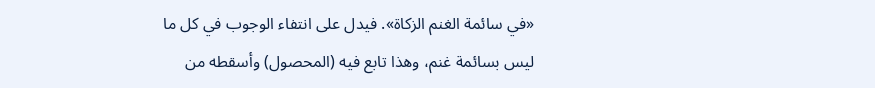«في سائمة الغنم الزكاة». فيدل على انتفاء الوجوب في كل ما ليس بسائمة غنم، وهذا تابع فيه (المحصول) وأسقطه من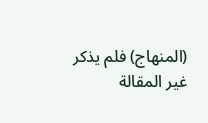(المنهاج) فلم يذكر غير المقالة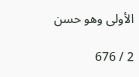الأولى وهو حسن

2 / 676